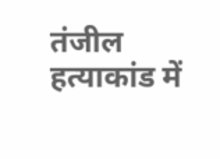तंजील हत्याकांड में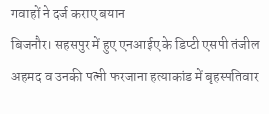गवाहों ने दर्ज कराए बयान
बिजनौर। सहसपुर में हुए एनआईए के डिप्टी एसपी तंजील अहमद व उनकी पत्नी फरजाना हत्याकांड में बृहस्पतिवार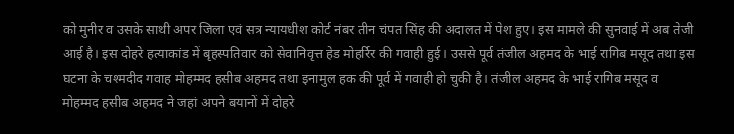को मुनीर व उसके साथी अपर जिला एवं सत्र न्यायधीश कोर्ट नंबर तीन चंपत सिंह की अदालत में पेश हुए। इस मामले की सुनवाई में अब तेजी आई है। इस दोहरे हत्याकांड में बृहस्पतिवार को सेवानिवृत्त हेड मोहर्रिर की गवाही हुई। उससे पूर्व तंजील अहमद के भाई रागिब मसूद तथा इस घटना के चश्मदीद गवाह मोहम्मद हसीब अहमद तथा इनामुल हक की पूर्व में गवाही हो चुकी है। तंजील अहमद के भाई रागिब मसूद व मोहम्मद हसीब अहमद ने जहां अपने बयानों में दोहरे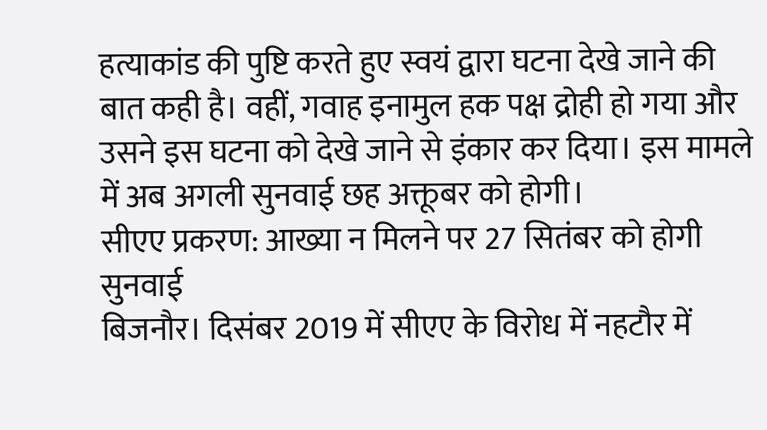हत्याकांड की पुष्टि करते हुए स्वयं द्वारा घटना देखे जाने की बात कही है। वहीं, गवाह इनामुल हक पक्ष द्रोही हो गया और उसने इस घटना को देखे जाने से इंकार कर दिया। इस मामले में अब अगली सुनवाई छह अक्तूबर को होगी।
सीएए प्रकरण: आख्या न मिलने पर 27 सितंबर को होगी सुनवाई
बिजनौर। दिसंबर 2019 में सीएए के विरोध में नहटौर में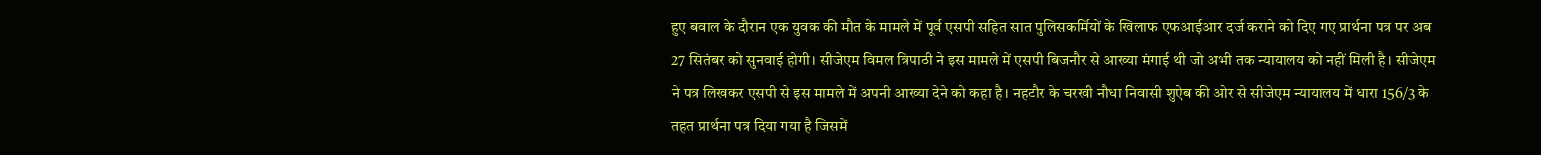हुए बवाल के दौरान एक युवक की मौत के मामले में पूर्व एसपी सहित सात पुलिसकर्मियों के खिलाफ एफआईआर दर्ज कराने को दिए गए प्रार्थना पत्र पर अब 27 सितंबर को सुनवाई होगी। सीजेएम विमल त्रिपाठी ने इस मामले में एसपी बिजनौर से आख्या मंगाई थी जो अभी तक न्यायालय को नहीं मिली है। सीजेएम ने पत्र लिखकर एसपी से इस मामले में अपनी आख्या देने को कहा है। नहटौर के चरखी नौधा निवासी शुऐब की ओर से सीजेएम न्यायालय में धारा 156/3 के तहत प्रार्थना पत्र दिया गया है जिसमें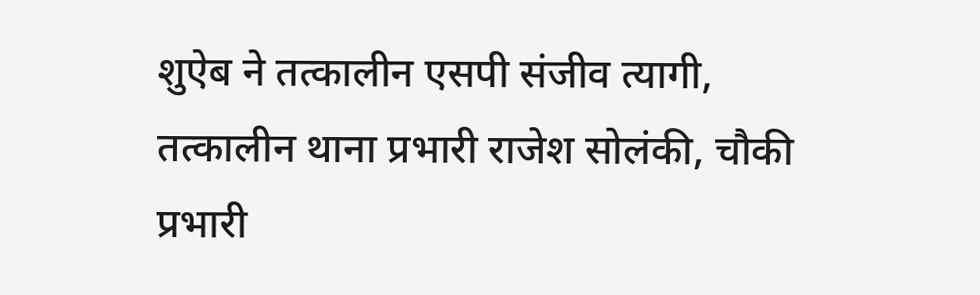शुऐब ने तत्कालीन एसपी संजीव त्यागी, तत्कालीन थाना प्रभारी राजेश सोलंकी, चौकी प्रभारी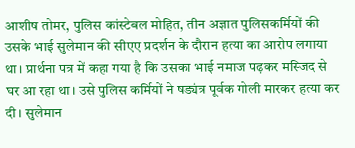आशीष तोमर, पुलिस कांस्टेबल मोहित, तीन अज्ञात पुलिसकर्मियों की उसके भाई सुलेमान की सीएए प्रदर्शन के दौरान हत्या का आरोप लगाया था। प्रार्थना पत्र में कहा गया है कि उसका भाई नमाज पढ़कर मस्जिद से घर आ रहा था। उसे पुलिस कर्मियों ने षड्यंत्र पूर्वक गोली मारकर हत्या कर दी। सुलेमान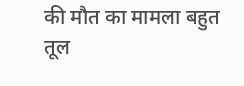की मौत का मामला बहुत तूल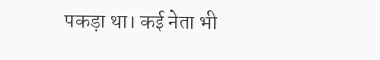पकड़ा था। कई नेता भी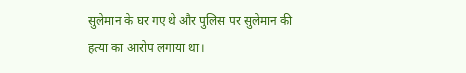सुलेमान के घर गए थे और पुलिस पर सुलेमान की हत्या का आरोप लगाया था।